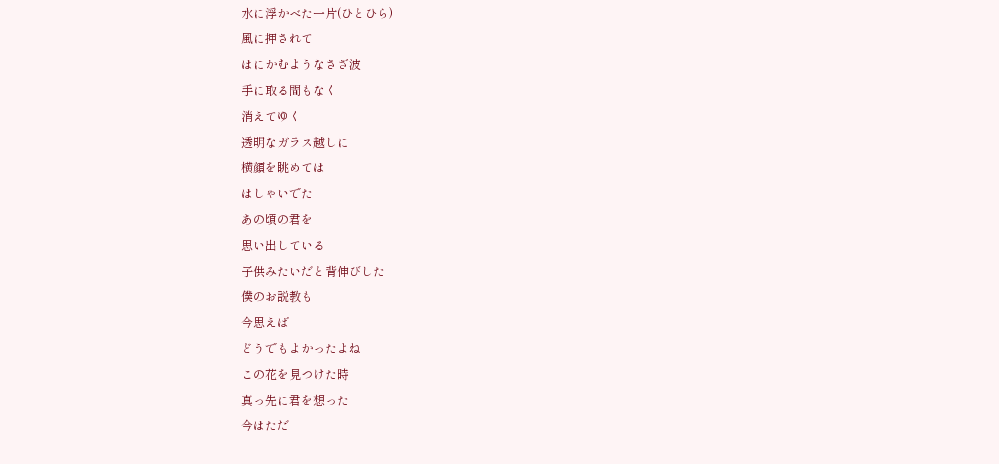水に浮かべた一片(ひとひら)
風に押されて
はにかむようなさざ波
手に取る間もなく
消えてゆく
透明なガラス越しに
横顔を眺めては
はしゃいでた
あの頃の君を
思い出している
子供みたいだと背伸びした
僕のお説教も
今思えば
どうでもよかったよね
この花を見つけた時
真っ先に君を想った
今はただ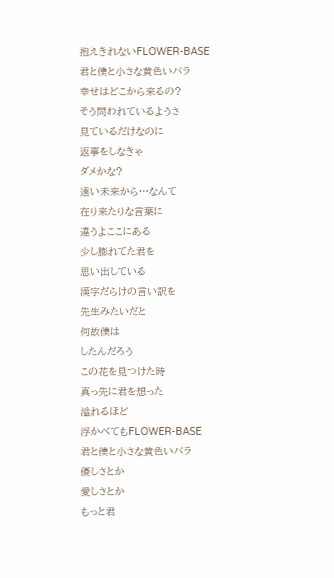抱えきれないFLOWER-BASE
君と僕と小さな黄色いバラ
幸せはどこから来るの?
そう問われているようさ
見ているだけなのに
返事をしなきゃ
ダメかな?
遠い未来から…なんて
在り来たりな言葉に
違うよここにある
少し膨れてた君を
思い出している
漢字だらけの言い訳を
先生みたいだと
何故僕は
したんだろう
この花を見つけた時
真っ先に君を想った
溢れるほど
浮かべてもFLOWER-BASE
君と僕と小さな黄色いバラ
優しさとか
愛しさとか
もっと君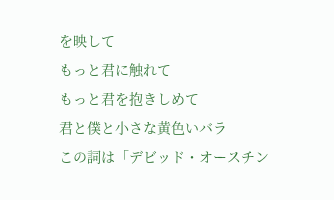を映して
もっと君に触れて
もっと君を抱きしめて
君と僕と小さな黄色いバラ
この詞は「デビッド・オースチン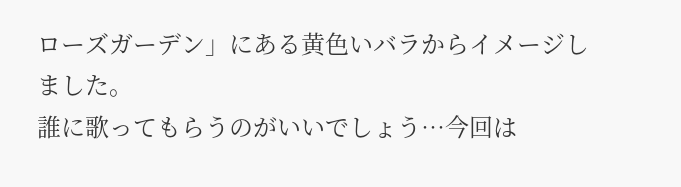ローズガーデン」にある黄色いバラからイメージしました。
誰に歌ってもらうのがいいでしょう…今回は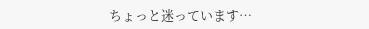ちょっと迷っています…